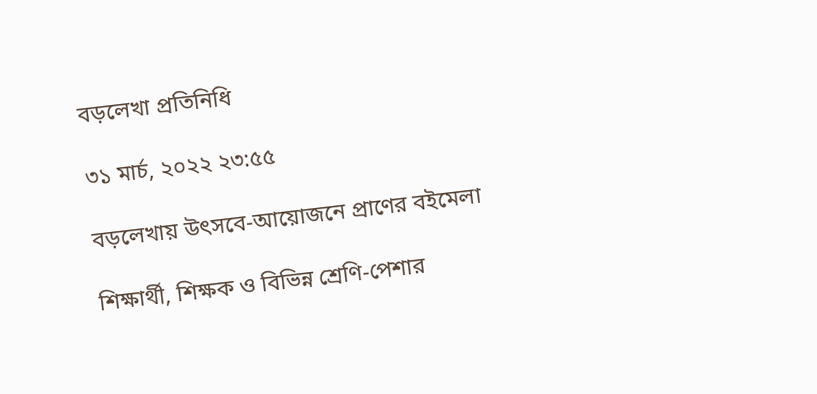বড়লেখা প্রতিনিধি

৩১ মার্চ, ২০২২ ২৩:৫৫

বড়লেখায় উৎসবে-আয়োজনে প্রাণের বইমেলা

শিক্ষার্থী, শিক্ষক ও বিভিন্ন শ্রেণি-পেশার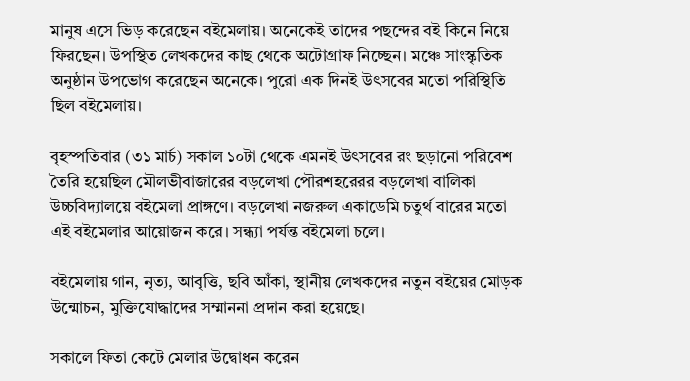মানুষ এসে ভিড় করেছেন বইমেলায়। অনেকেই তাদের পছন্দের বই কিনে নিয়ে ফিরছেন। উপস্থিত লেখকদের কাছ থেকে অটোগ্রাফ নিচ্ছেন। মঞ্চে সাংস্কৃতিক অনুষ্ঠান উপভোগ করেছেন অনেকে। পুরো এক দিনই উৎসবের মতো পরিস্থিতি ছিল বইমেলায়।

বৃহস্পতিবার (৩১ মার্চ) সকাল ১০টা থেকে এমনই উৎসবের রং ছড়ানো পরিবেশ তৈরি হয়েছিল মৌলভীবাজারের বড়লেখা পৌরশহরেরর বড়লেখা বালিকা উচ্চবিদ্যালয়ে বইমেলা প্রাঙ্গণে। বড়লেখা নজরুল একাডেমি চতুর্থ বারের মতো এই বইমেলার আয়োজন করে। সন্ধ্যা পর্যন্ত বইমেলা চলে।

বইমেলায় গান, নৃত্য, আবৃত্তি, ছবি আঁকা, স্থানীয় লেখকদের নতুন বইয়ের মোড়ক উন্মোচন, মুক্তিযোদ্ধাদের সম্মাননা প্রদান করা হয়েছে।

সকালে ফিতা কেটে মেলার উদ্বোধন করেন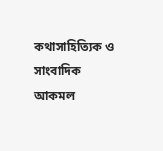কথাসাহিত্যিক ও সাংবাদিক আকমল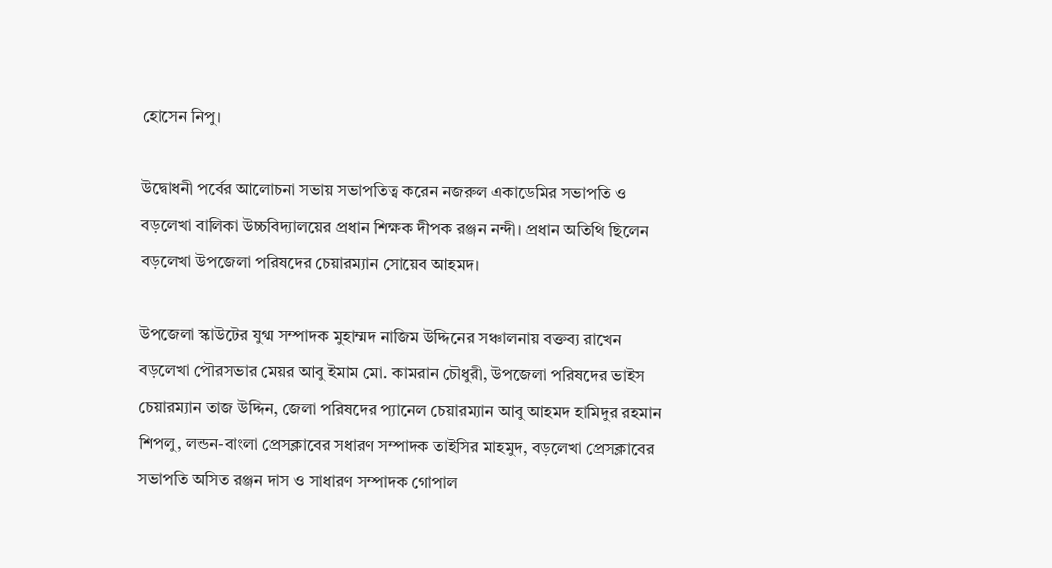হোসেন নিপু।

উদ্বোধনী পর্বের আলোচনা সভায় সভাপতিত্ব করেন নজরুল একাডেমির সভাপতি ও বড়লেখা বালিকা উচ্চবিদ্যালয়ের প্রধান শিক্ষক দীপক রঞ্জন নন্দী। প্রধান অতিথি ছিলেন বড়লেখা উপজেলা পরিষদের চেয়ারম্যান সোয়েব আহমদ।

উপজেলা স্কাউটের যুগ্ম সম্পাদক মুহাম্মদ নাজিম উদ্দিনের সঞ্চালনায় বক্তব্য রাখেন বড়লেখা পৌরসভার মেয়র আবু ইমাম মো. কামরান চৌধুরী, উপজেলা পরিষদের ভাইস চেয়ারম্যান তাজ উদ্দিন, জেলা পরিষদের প্যানেল চেয়ারম্যান আবু আহমদ হামিদুর রহমান শিপলু, লন্ডন-বাংলা প্রেসক্লাবের সধারণ সম্পাদক তাইসির মাহমুদ, বড়লেখা প্রেসক্লাবের সভাপতি অসিত রঞ্জন দাস ও সাধারণ সম্পাদক গোপাল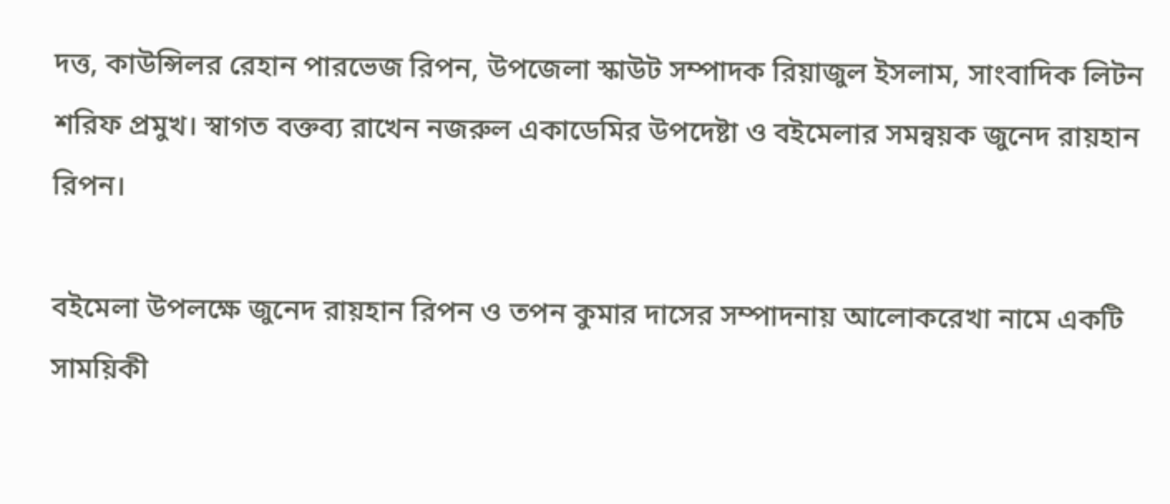দত্ত, কাউন্সিলর রেহান পারভেজ রিপন, উপজেলা স্কাউট সম্পাদক রিয়াজুল ইসলাম, সাংবাদিক লিটন শরিফ প্রমুখ। স্বাগত বক্তব্য রাখেন নজরুল একাডেমির উপদেষ্টা ও বইমেলার সমন্বয়ক জুনেদ রায়হান রিপন।

বইমেলা উপলক্ষে জুনেদ রায়হান রিপন ও তপন কুমার দাসের সম্পাদনায় আলোকরেখা নামে একটি সাময়িকী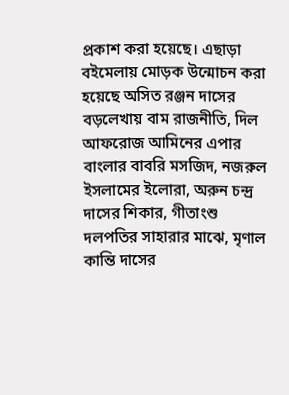প্রকাশ করা হয়েছে। এছাড়া বইমেলায় মোড়ক উন্মোচন করা হয়েছে অসিত রঞ্জন দাসের বড়লেখায় বাম রাজনীতি, দিল আফরোজ আমিনের এপার বাংলার বাবরি মসজিদ, নজরুল ইসলামের ইলোরা, অরুন চন্দ্র দাসের শিকার, গীতাংশু দলপতির সাহারার মাঝে, মৃণাল কান্তি দাসের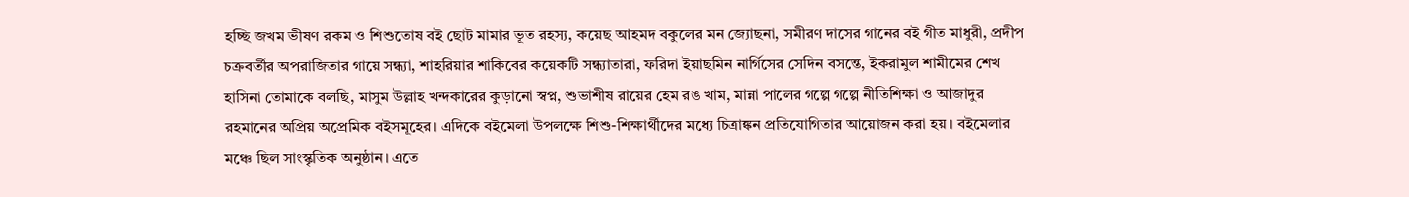হচ্ছি জখম ভীষণ রকম ও শিশুতোষ বই ছোট মামার ভূত রহস্য, কয়েছ আহমদ বকুলের মন জ্যোছনা, সমীরণ দাসের গানের বই গীত মাধুরী, প্রদীপ চক্রবর্তীর অপরাজিতার গায়ে সন্ধ্যা, শাহরিয়ার শাকিবের কয়েকটি সন্ধ্যাতারা, ফরিদা ইয়াছমিন নার্গিসের সেদিন বসন্তে, ইকরামুল শামীমের শেখ হাসিনা তোমাকে বলছি, মাসুম উল্লাহ খন্দকারের কুড়ানো স্বপ্ন, শুভাশীষ রায়ের হেম রঙ খাম, মান্না পালের গল্পে গল্পে নীতিশিক্ষা ও আজাদুর রহমানের অপ্রিয় অপ্রেমিক বইসমূহের। এদিকে বইমেলা উপলক্ষে শিশু-শিক্ষার্থীদের মধ্যে চিত্রাঙ্কন প্রতিযোগিতার আয়োজন করা হয়। বইমেলার মঞ্চে ছিল সাংস্কৃতিক অনুষ্ঠান। এতে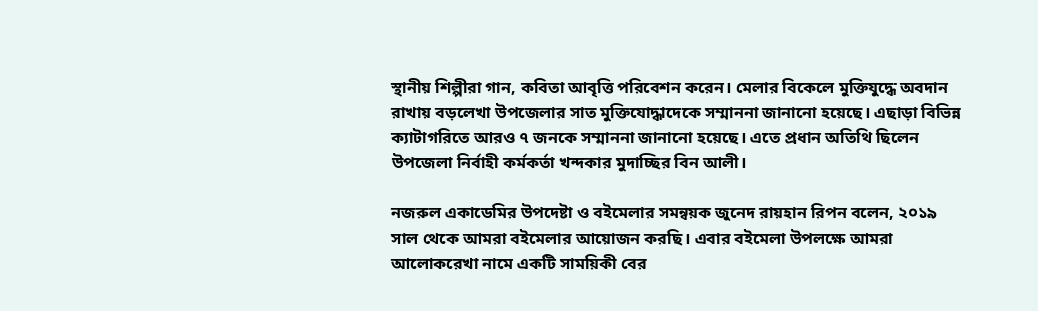স্থানীয় শিল্পীরা গান, কবিতা আবৃত্তি পরিবেশন করেন। মেলার বিকেলে মুক্তিযুদ্ধে অবদান রাখায় বড়লেখা উপজেলার সাত মুক্তিযোদ্ধাদেকে সম্মাননা জানানো হয়েছে। এছাড়া বিভিন্ন ক্যাটাগরিতে আরও ৭ জনকে সম্মাননা জানানো হয়েছে। এতে প্রধান অতিথি ছিলেন উপজেলা নির্বাহী কর্মকর্তা খন্দকার মুদাচ্ছির বিন আলী।

নজরুল একাডেমির উপদেষ্টা ও বইমেলার সমন্বয়ক জুনেদ রায়হান রিপন বলেন, ২০১৯ সাল থেকে আমরা বইমেলার আয়োজন করছি। এবার বইমেলা উপলক্ষে আমরা আলোকরেখা নামে একটি সাময়িকী বের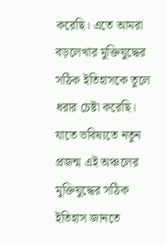করেছি। এতে আমরা বড়লেখার মুক্তিযুদ্ধের সঠিক ইতিহাসকে তুলে ধরার চেষ্টা করেছি। যাতে ভবিষ্যতে নতুন প্রজন্ম এই অঞ্চলের মুক্তিযুদ্ধের সঠিক ইতিহাস জানতে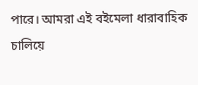পারে। আমরা এই বইমেলা ধারাবাহিক চালিয়ে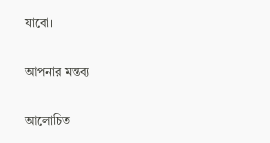যাবো।

আপনার মন্তব্য

আলোচিত